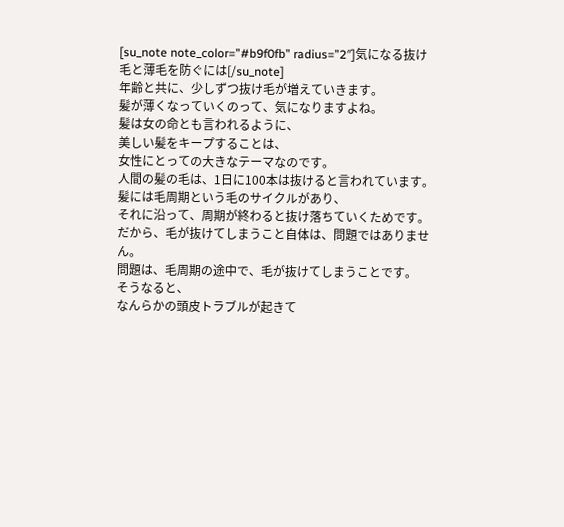[su_note note_color=”#b9f0fb” radius=”2″]気になる抜け毛と薄毛を防ぐには[/su_note]
年齢と共に、少しずつ抜け毛が増えていきます。
髪が薄くなっていくのって、気になりますよね。
髪は女の命とも言われるように、
美しい髪をキープすることは、
女性にとっての大きなテーマなのです。
人間の髪の毛は、1日に100本は抜けると言われています。
髪には毛周期という毛のサイクルがあり、
それに沿って、周期が終わると抜け落ちていくためです。
だから、毛が抜けてしまうこと自体は、問題ではありません。
問題は、毛周期の途中で、毛が抜けてしまうことです。
そうなると、
なんらかの頭皮トラブルが起きて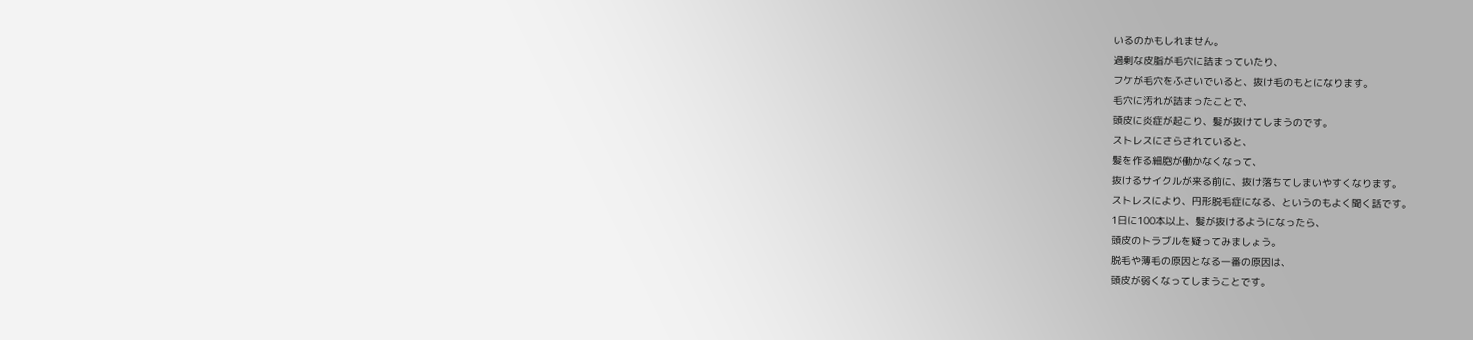いるのかもしれません。
過剰な皮脂が毛穴に詰まっていたり、
フケが毛穴をふさいでいると、抜け毛のもとになります。
毛穴に汚れが詰まったことで、
頭皮に炎症が起こり、髪が抜けてしまうのです。
ストレスにさらされていると、
髪を作る細胞が働かなくなって、
抜けるサイクルが来る前に、抜け落ちてしまいやすくなります。
ストレスにより、円形脱毛症になる、というのもよく聞く話です。
1日に100本以上、髪が抜けるようになったら、
頭皮のトラブルを疑ってみましょう。
脱毛や薄毛の原因となる一番の原因は、
頭皮が弱くなってしまうことです。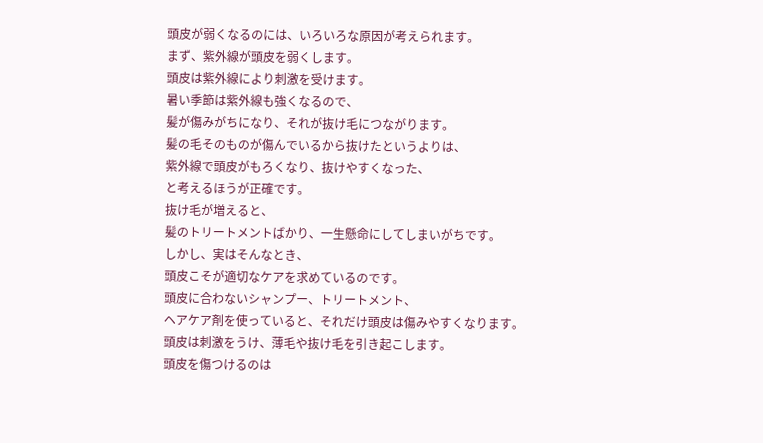頭皮が弱くなるのには、いろいろな原因が考えられます。
まず、紫外線が頭皮を弱くします。
頭皮は紫外線により刺激を受けます。
暑い季節は紫外線も強くなるので、
髪が傷みがちになり、それが抜け毛につながります。
髪の毛そのものが傷んでいるから抜けたというよりは、
紫外線で頭皮がもろくなり、抜けやすくなった、
と考えるほうが正確です。
抜け毛が増えると、
髪のトリートメントばかり、一生懸命にしてしまいがちです。
しかし、実はそんなとき、
頭皮こそが適切なケアを求めているのです。
頭皮に合わないシャンプー、トリートメント、
ヘアケア剤を使っていると、それだけ頭皮は傷みやすくなります。
頭皮は刺激をうけ、薄毛や抜け毛を引き起こします。
頭皮を傷つけるのは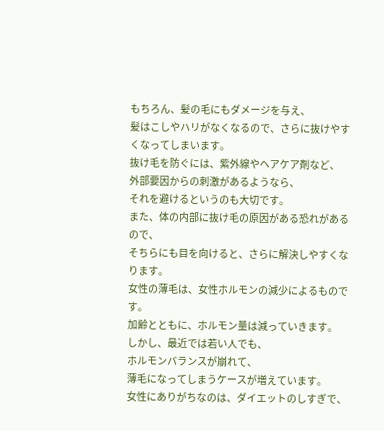もちろん、髪の毛にもダメージを与え、
髪はこしやハリがなくなるので、さらに抜けやすくなってしまいます。
抜け毛を防ぐには、紫外線やヘアケア剤など、
外部要因からの刺激があるようなら、
それを避けるというのも大切です。
また、体の内部に抜け毛の原因がある恐れがあるので、
そちらにも目を向けると、さらに解決しやすくなります。
女性の薄毛は、女性ホルモンの減少によるものです。
加齢とともに、ホルモン量は減っていきます。
しかし、最近では若い人でも、
ホルモンバランスが崩れて、
薄毛になってしまうケースが増えています。
女性にありがちなのは、ダイエットのしすぎで、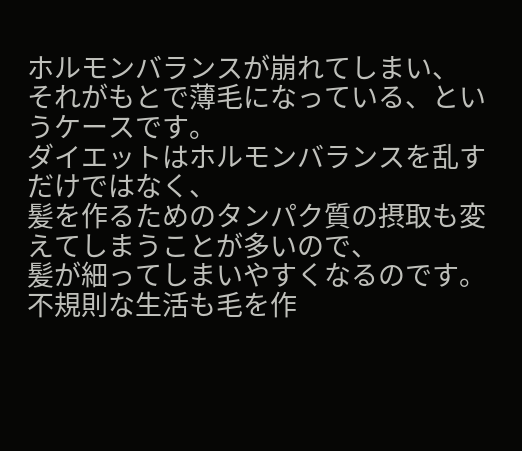ホルモンバランスが崩れてしまい、
それがもとで薄毛になっている、というケースです。
ダイエットはホルモンバランスを乱すだけではなく、
髪を作るためのタンパク質の摂取も変えてしまうことが多いので、
髪が細ってしまいやすくなるのです。
不規則な生活も毛を作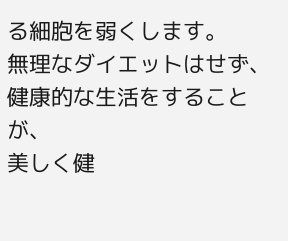る細胞を弱くします。
無理なダイエットはせず、
健康的な生活をすることが、
美しく健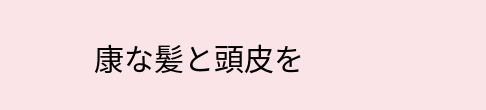康な髪と頭皮を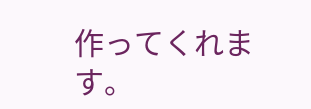作ってくれます。